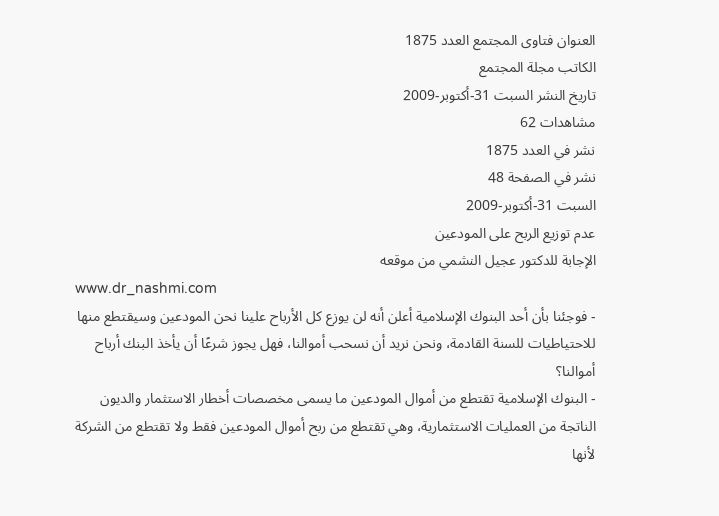العنوان فتاوى المجتمع العدد 1875
الكاتب مجلة المجتمع
تاريخ النشر السبت 31-أكتوبر-2009
مشاهدات 62
نشر في العدد 1875
نشر في الصفحة 48
السبت 31-أكتوبر-2009
عدم توزيع الربح على المودعين
الإجابة للدكتور عجيل النشمي من موقعه
www.dr_nashmi.com
- فوجئنا بأن أحد البنوك الإسلامية أعلن أنه لن يوزع كل الأرباح علينا نحن المودعين وسيقتطع منها للاحتياطيات للسنة القادمة، ونحن نريد أن نسحب أموالنا، فهل يجوز شرعًا أن يأخذ البنك أرباح أموالنا؟
- البنوك الإسلامية تقتطع من أموال المودعين ما يسمى مخصصات أخطار الاستثمار والديون الناتجة من العمليات الاستثمارية، وهي تقتطع من ربح أموال المودعين فقط ولا تقتطع من الشركة لأنها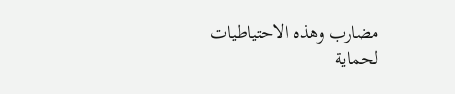مضارب وهذه الاحتياطيات لحماية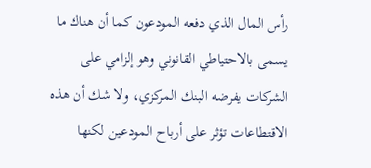رأس المال الذي دفعه المودعون كما أن هناك ما يسمى بالاحتياطي القانوني وهو إلزامي على الشركات يفرضه البنك المركزي، ولا شك أن هذه الاقتطاعات تؤثر على أرباح المودعين لكنها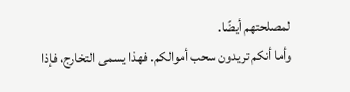لمصلحتهم أيضًا.
وأما أنكم تريدون سحب أموالكم. فهذا يسمى التخارج، فإذا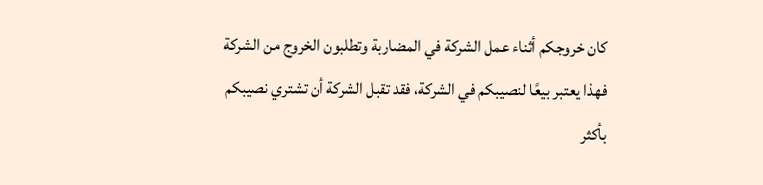كان خروجكم أثناء عمل الشركة في المضاربة وتطلبون الخروج من الشركة فهذا يعتبر بيعًا لنصيبكم في الشركة، فقد تقبل الشركة أن تشتري نصيبكم بأكثر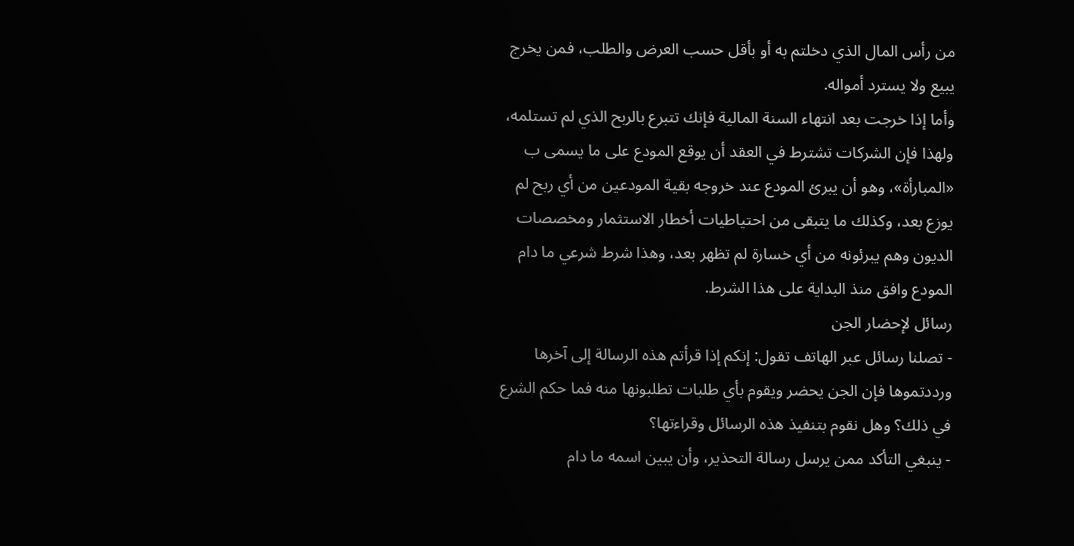من رأس المال الذي دخلتم به أو بأقل حسب العرض والطلب، فمن يخرج يبيع ولا يسترد أمواله.
وأما إذا خرجت بعد انتهاء السنة المالية فإنك تتبرع بالربح الذي لم تستلمه، ولهذا فإن الشركات تشترط في العقد أن يوقع المودع على ما يسمى ب «المبارأة»، وهو أن يبرئ المودع عند خروجه بقية المودعين من أي ربح لم يوزع بعد، وكذلك ما يتبقى من احتياطيات أخطار الاستثمار ومخصصات الديون وهم يبرئونه من أي خسارة لم تظهر بعد، وهذا شرط شرعي ما دام المودع وافق منذ البداية على هذا الشرط.
رسائل لإحضار الجن
- تصلنا رسائل عبر الهاتف تقول: إنكم إذا قرأتم هذه الرسالة إلى آخرها ورددتموها فإن الجن يحضر ويقوم بأي طلبات تطلبونها منه فما حكم الشرع في ذلك؟ وهل نقوم بتنفيذ هذه الرسائل وقراءتها؟
- ينبغي التأكد ممن يرسل رسالة التحذير، وأن يبين اسمه ما دام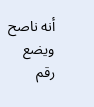أنه ناصح ويضع رقم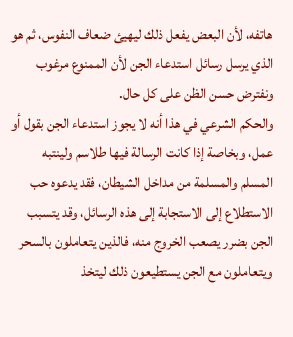هاتفه، لأن البعض يفعل ذلك ليهيئ ضعاف النفوس، ثم هو الذي يرسل رسائل استدعاء الجن لأن الممنوع مرغوب ونفترض حسن الظن على كل حال.
والحكم الشرعي في هذا أنه لا يجوز استدعاء الجن بقول أو عمل، وبخاصة إذا كانت الرسالة فيها طلاسم ولينتبه المسلم والمسلمة من مداخل الشيطان، فقد يدعوه حب الاستطلاع إلى الاستجابة إلى هذه الرسائل، وقد يتسبب الجن بضرر يصعب الخروج منه، فالذين يتعاملون بالسحر ويتعاملون مع الجن يستطيعون ذلك ليتخذ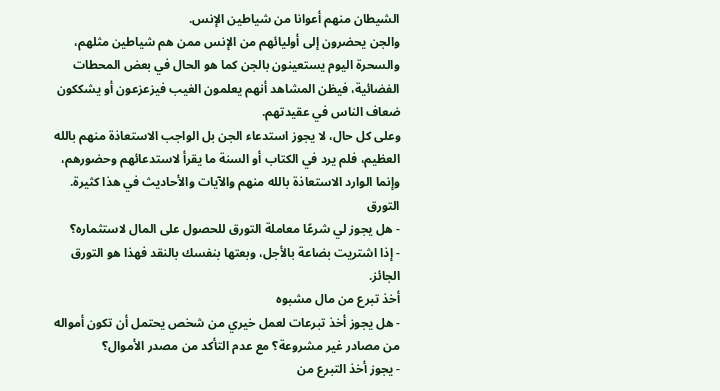الشيطان منهم أعوانا من شياطين الإنس.
والجن يحضرون إلى أوليائهم من الإنس ممن هم شياطين مثلهم، والسحرة اليوم يستعينون بالجن كما هو الحال في بعض المحطات الفضائية، فيظن المشاهد أنهم يعلمون الغيب فيزعزعون أو يشككون ضعاف الناس في عقيدتهم.
وعلى كل حال، لا يجوز استدعاء الجن بل الواجب الاستعاذة منهم بالله العظيم، فلم يرد في الكتاب أو السنة ما يقرأ لاستدعائهم وحضورهم، وإنما الوارد الاستعاذة بالله منهم والآيات والأحاديث في هذا كثيرة.
التورق
- هل يجوز لي شرعًا معاملة التورق للحصول على المال لاستثماره؟
- إذا اشتريت بضاعة بالأجل، وبعتها بنفسك بالنقد فهذا هو التورق الجائز.
أخذ تبرع من مال مشبوه
- هل يجوز أخذ تبرعات لعمل خيري من شخص يحتمل أن تكون أمواله من مصادر غير مشروعة؟ مع عدم التأكد من مصدر الأموال؟
- يجوز أخذ التبرع من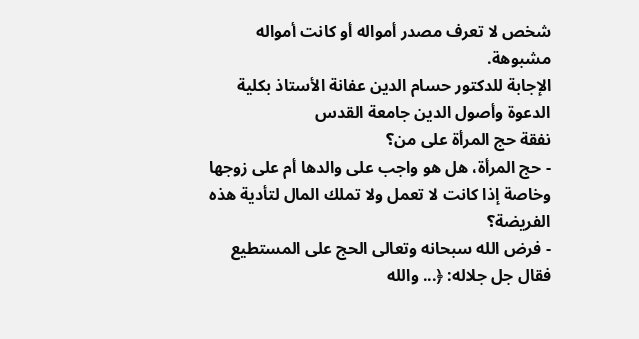شخص لا تعرف مصدر أمواله أو كانت أمواله مشبوهة.
الإجابة للدكتور حسام الدين عفانة الأستاذ بكلية الدعوة وأصول الدين جامعة القدس
نفقة حج المرأة على من؟
- حج المرأة، هل هو واجب على والدها أم على زوجها وخاصة إذا كانت لا تعمل ولا تملك المال لتأدية هذه الفريضة؟
- فرض الله سبحانه وتعالى الحج على المستطيع فقال جل جلاله: ﴿... والله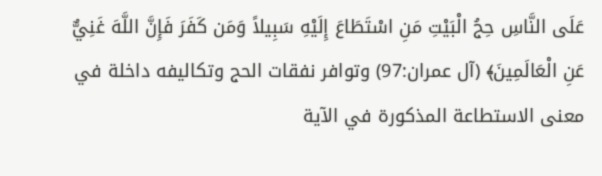عَلَى النَّاسِ حِجُ الْبَيْتِ مَنِ اسْتَطَاعَ إِلَيْهِ سَبِيلاً وَمَن كَفَرَ فَإِنَّ اللَّهَ غَنِيٌّ عَنِ الْعَالَمِينَ﴾ (آل عمران:97) وتوافر نفقات الحج وتكاليفه داخلة في معنى الاستطاعة المذكورة في الآية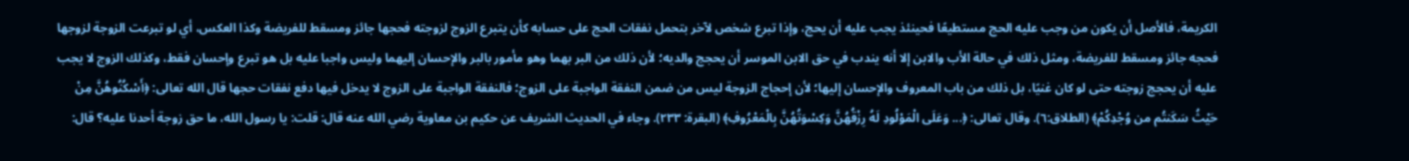الكريمة، فالأصل أن يكون من وجب عليه الحج مستطيعًا فحينئذ يجب عليه أن يحج، وإذا تبرع شخص لآخر بتحمل نفقات الحج على حسابه كأن يتبرع الزوج لزوجته فحجها جائز ومسقط للفريضة وكذا العكس، أي لو تبرعت الزوجة لزوجها فحجه جائز ومسقط للفريضة، ومثل ذلك في حالة الأب والابن إلا أنه يندب في حق الابن الموسر أن يحجج والديه؛ لأن ذلك من البر بهما وهو مأمور بالبر والإحسان إليهما وليس واجبا عليه بل هو تبرع وإحسان فقط، وكذلك الزوج لا يجب عليه أن يحجج زوجته حتى لو كان غنيًا، بل ذلك من باب المعروف والإحسان إليها؛ لأن إحجاج الزوجة ليس من ضمن النفقة الواجبة على الزوج؛ فالنفقة الواجبة على الزوج لا يدخل فيها دفع نفقات حجها قال الله تعالى: ﴿أَسْكُنُوهُنَّ مِنْ حَيْثُ سَكَنتُم من وُجْدِكُمْ﴾ (الطلاق:٦). وقال تعالى: ﴿... وَعَلَى الْمَوْلُودِ لَهُ رِزْقُهُنَّ وَكِسْوَتُهُنَّ بِالْمَعْرُوفِ﴾ (البقرة: ٢٣٣). وجاء في الحديث الشريف عن حكيم بن معاوية رضي الله عنه قال: قلت: يا رسول الله، ما حق زوجة أحدنا عليه؟ قال: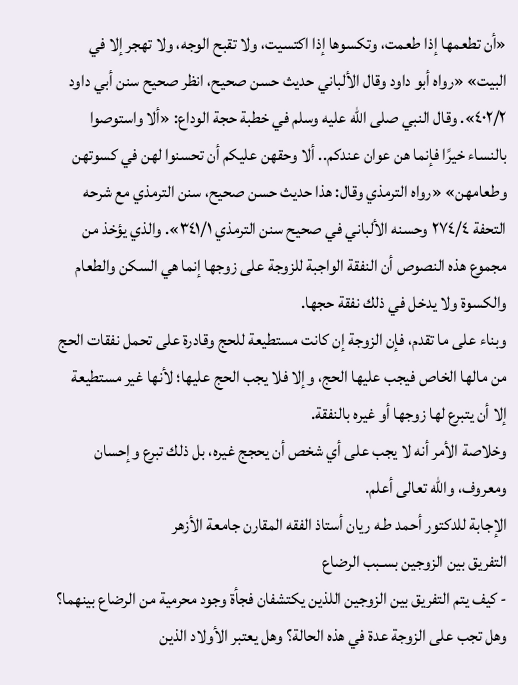«أن تطعمها إذا طعمت، وتكسوها إذا اكتسيت، ولا تقبح الوجه، ولا تهجر إلا في البيت» «رواه أبو داود وقال الألباني حديث حسن صحيح، انظر صحيح سنن أبي داود ٤۰۲/۲». وقال النبي صلى الله عليه وسلم في خطبة حجة الوداع: «ألا واستوصوا بالنساء خيرًا فإنما هن عوان عندكم.. ألا وحقهن عليكم أن تحسنوا لهن في كسوتهن وطعامهن» «رواه الترمذي وقال: هذا حديث حسن صحيح، سنن الترمذي مع شرحه التحفة ٢٧٤/٤ وحسنه الألباني في صحيح سنن الترمذي ٣٤١/١». والذي يؤخذ من مجموع هذه النصوص أن النفقة الواجبة للزوجة على زوجها إنما هي السكن والطعام والكسوة ولا يدخل في ذلك نفقة حجها.
وبناء على ما تقدم، فإن الزوجة إن كانت مستطيعة للحج وقادرة على تحمل نفقات الحج من مالها الخاص فيجب عليها الحج، وإلا فلا يجب الحج عليها؛ لأنها غير مستطيعة إلا أن يتبرع لها زوجها أو غيره بالنفقة.
وخلاصة الأمر أنه لا يجب على أي شخص أن يحجج غيره، بل ذلك تبرع وإحسان ومعروف، والله تعالى أعلم.
الإجابة للدكتور أحمد طـه ريان أستاذ الفقه المقارن جامعة الأزهر
التفريق بين الزوجين بسـبب الرضاع
- كيف يتم التفريق بين الزوجين اللذين يكتشفان فجأة وجود محرمية من الرضاع بينهما؟ وهل تجب على الزوجة عدة في هذه الحالة؟ وهل يعتبر الأولاد الذين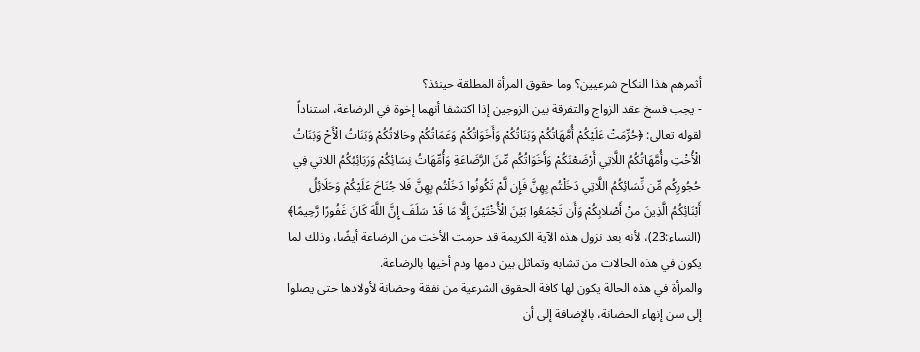أثمرهم هذا النكاح شرعيين؟ وما حقوق المرأة المطلقة حينئذ؟
- يجب فسخ عقد الزواج والتفرقة بين الزوجين إذا اكتشفا أنهما إخوة في الرضاعة، استناداً لقوله تعالى: ﴿حُرِّمَتْ عَلَيْكُمْ أُمَّهَاتُكُمْ وَبَنَاتُكُمْ وَأَخَوَاتُكُمْ وَعَمَاتُكُمْ وخالاتُكُمْ وَبَنَاتُ الْأَحْ وَبَنَاتُ الْأُخْتِ وأُمَّهَاتُكُمُ اللَّاتِي أَرْضَعْنَكُمْ وَأَخَوَاتُكُم مِّنَ الرَّضَاعَةِ وَأُمِّهَاتُ نِسَائِكُمْ وَرَبَائِبُكُمُ اللاتي فِي حُجُورِكُم مِّن نِّسَائِكُمُ اللَّاتِي دَخَلْتُم بِهِنَّ فَإِن لَّمْ تَكُونُوا دَخَلْتُم بِهِنَّ فَلا جُنَاحَ عَلَيْكُمْ وَحَلَائِلُ أَبْنَائِكُمُ الَّذِينَ منْ أَصْلابِكُمْ وَأَن تَجْمَعُوا بَيْنَ الْأُخْتَيْنَ إِلَّا مَا قَدْ سَلَفَ إِنَّ اللَّهَ كَانَ غَفُورًا رَّحِيمًا﴾ (النساء:23)، لأنه بعد نزول هذه الآية الكريمة قد حرمت الأخت من الرضاعة أيضًا، وذلك لما يكون في هذه الحالات من تشابه وتماثل بين دمها ودم أخيها بالرضاعة.
والمرأة في هذه الحالة يكون لها كافة الحقوق الشرعية من نفقة وحضانة لأولادها حتى يصلوا إلى سن إنهاء الحضانة، بالإضافة إلى أن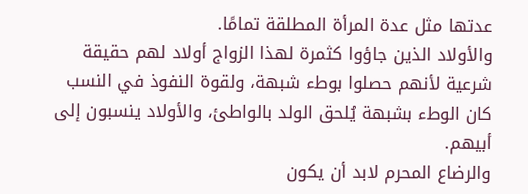عدتها مثل عدة المرأة المطلقة تمامًا.
والأولاد الذين جاؤوا كثمرة لهذا الزواج أولاد لهم حقيقة شرعية لأنهم حصلوا بوطء شبهة، ولقوة النفوذ في النسب كان الوطء بشبهة يُلحق الولد بالواطئ، والأولاد ينسبون إلى أبيهم.
والرضاع المحرم لابد أن يكون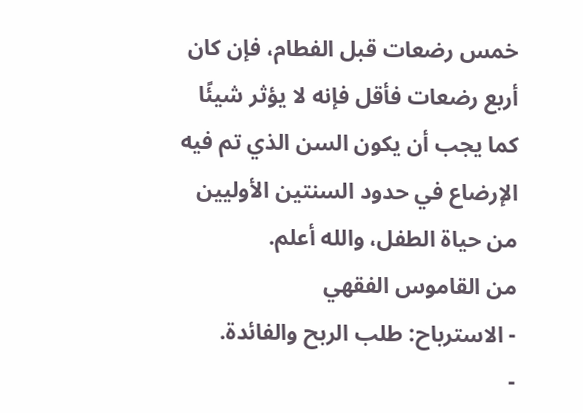خمس رضعات قبل الفطام، فإن كان أربع رضعات فأقل فإنه لا يؤثر شيئًا كما يجب أن يكون السن الذي تم فيه الإرضاع في حدود السنتين الأوليين من حياة الطفل، والله أعلم.
من القاموس الفقهي
- الاسترباح: طلب الربح والفائدة.
-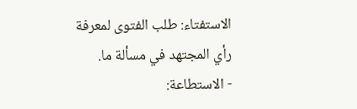الاستفتاء: طلب الفتوى لمعرفة رأي المجتهد في مسألة ما.
- الاستطاعة: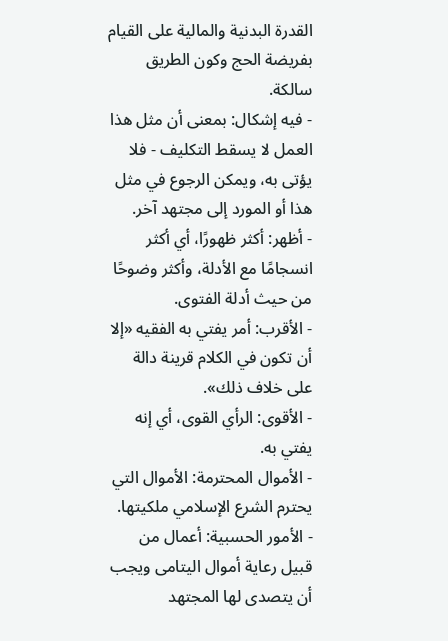القدرة البدنية والمالية على القيام بفريضة الحج وكون الطريق سالكة.
- فيه إشكال: بمعنى أن مثل هذا العمل لا يسقط التكليف - فلا يؤتى به، ويمكن الرجوع في مثل هذا أو المورد إلى مجتهد آخر.
- أظهر: أكثر ظهورًا، أي أكثر انسجامًا مع الأدلة، وأكثر وضوحًا من حيث أدلة الفتوى.
- الأقرب: أمر يفتي به الفقيه «إلا أن تكون في الكلام قرينة دالة على خلاف ذلك».
- الأقوى: الرأي القوى، أي إنه يفتي به.
- الأموال المحترمة: الأموال التي يحترم الشرع الإسلامي ملكيتها.
- الأمور الحسبية: أعمال من قبيل رعاية أموال اليتامى ويجب أن يتصدى لها المجتهد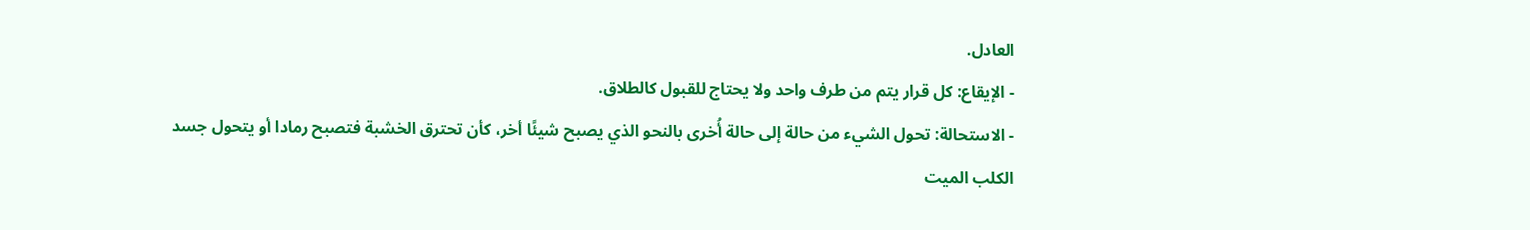العادل.
- الإيقاع: كل قرار يتم من طرف واحد ولا يحتاج للقبول كالطلاق.
- الاستحالة: تحول الشيء من حالة إلى حالة أُخرى بالنحو الذي يصبح شيئًا أخر، كأن تحترق الخشبة فتصبح رمادا أو يتحول جسد الكلب الميت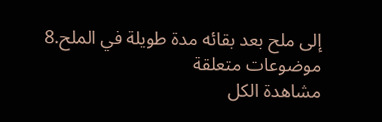إلى ملح بعد بقائه مدة طويلة في الملح.8
موضوعات متعلقة
مشاهدة الكل